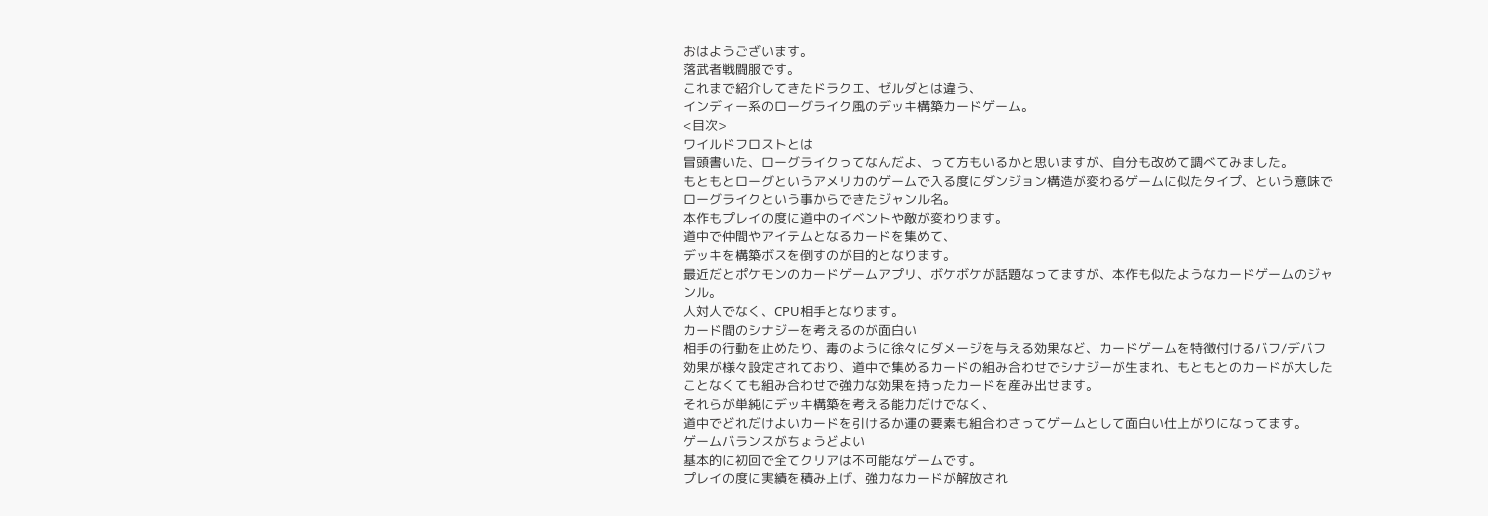おはようございます。
落武者戦闘服です。
これまで紹介してきたドラクエ、ゼルダとは違う、
インディー系のローグライク風のデッキ構築カードゲーム。
<目次>
ワイルドフロストとは
冒頭書いた、ローグライクってなんだよ、って方もいるかと思いますが、自分も改めて調べてみました。
もともとローグというアメリカのゲームで入る度にダンジョン構造が変わるゲームに似たタイプ、という意味でローグライクという事からできたジャンル名。
本作もプレイの度に道中のイベントや敵が変わります。
道中で仲間やアイテムとなるカードを集めて、
デッキを構築ボスを倒すのが目的となります。
最近だとポケモンのカードゲームアプリ、ボケボケが話題なってますが、本作も似たようなカードゲームのジャンル。
人対人でなく、CPU相手となります。
カード間のシナジーを考えるのが面白い
相手の行動を止めたり、毒のように徐々にダメージを与える効果など、カードゲームを特徴付けるバフ/デバフ効果が様々設定されており、道中で集めるカードの組み合わせでシナジーが生まれ、もともとのカードが大したことなくても組み合わせで強力な効果を持ったカードを産み出せます。
それらが単純にデッキ構築を考える能力だけでなく、
道中でどれだけよいカードを引けるか運の要素も組合わさってゲームとして面白い仕上がりになってます。
ゲームバランスがちょうどよい
基本的に初回で全てクリアは不可能なゲームです。
プレイの度に実績を積み上げ、強力なカードが解放され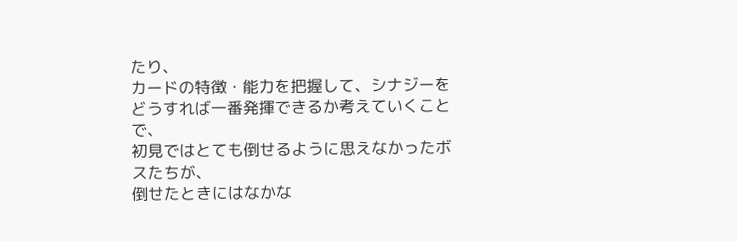たり、
カードの特徴・能力を把握して、シナジーをどうすれば一番発揮できるか考えていくことで、
初見ではとても倒せるように思えなかったボスたちが、
倒せたときにはなかな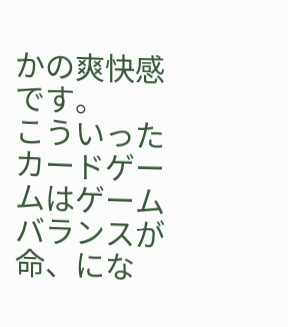かの爽快感です。
こういったカードゲームはゲームバランスが命、にな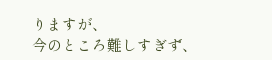りますが、
今のところ難しすぎず、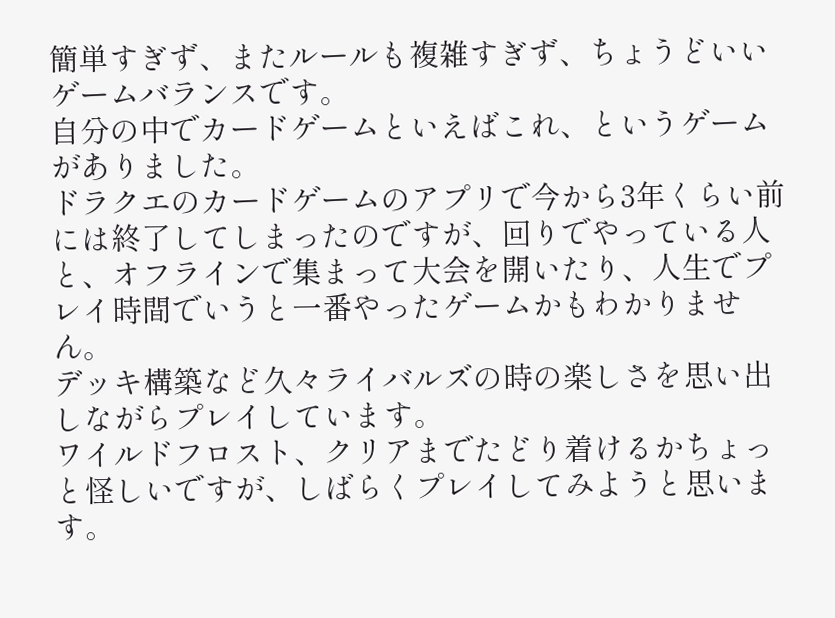簡単すぎず、またルールも複雑すぎず、ちょうどいいゲームバランスです。
自分の中でカードゲームといえばこれ、というゲームがありました。
ドラクエのカードゲームのアプリで今から3年くらい前には終了してしまったのですが、回りでやっている人と、オフラインで集まって大会を開いたり、人生でプレイ時間でいうと一番やったゲームかもわかりません。
デッキ構築など久々ライバルズの時の楽しさを思い出しながらプレイしています。
ワイルドフロスト、クリアまでたどり着けるかちょっと怪しいですが、しばらくプレイしてみようと思います。